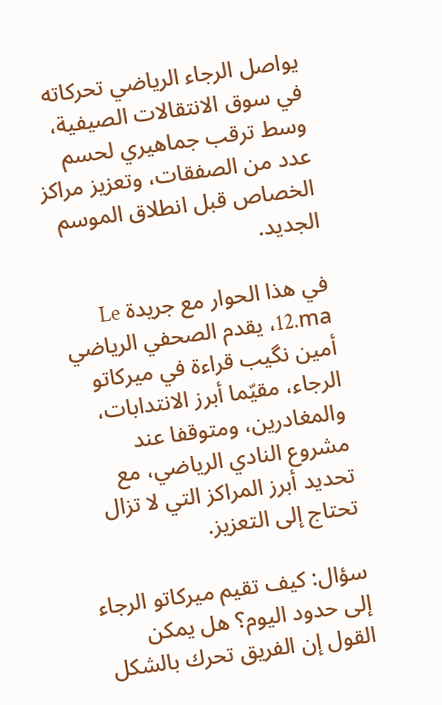يواصل الرجاء الرياضي تحركاته في سوق الانتقالات الصيفية، وسط ترقب جماهيري لحسم عدد من الصفقات، وتعزيز مراكز الخصاص قبل انطلاق الموسم الجديد.

في هذا الحوار مع جريدة Le 12.ma، يقدم الصحفي الرياضي أمين نگيب قراءة في ميركاتو الرجاء، مقيّما أبرز الانتدابات، والمغادرين، ومتوقفا عند مشروع النادي الرياضي، مع تحديد أبرز المراكز التي لا تزال تحتاج إلى التعزيز.

سؤال: كيف تقيم ميركاتو الرجاء إلى حدود اليوم؟ هل يمكن القول إن الفريق تحرك بالشكل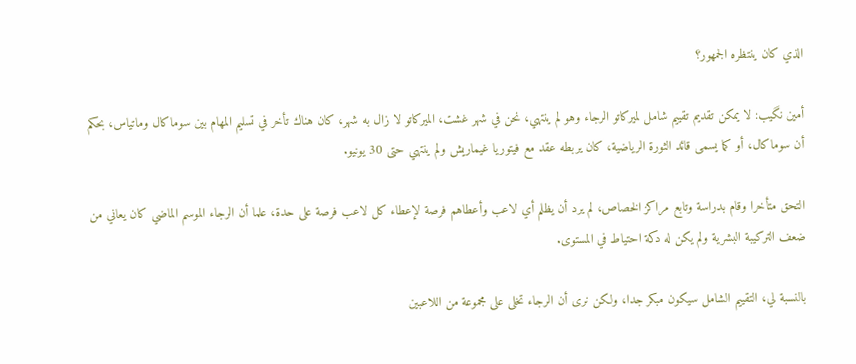الذي كان ينتظره الجمهور؟

أمين نگيب: لا يمكن تقديم تقييم شامل لميركاتو الرجاء وهو لم ينتهي، نحن في شهر غشت، الميركاتو لا زال به شهر، كان هناك تأخر في تسليم المهام بين سوماكال وماتياس، بحكم أن سوماكال، أو كما يسمى قائد الثورة الرياضية، كان يربطه عقد مع فيتوريا غيماريش ولم ينتهي حتى 30 يونيو.

التحق متأخرا وقام بدراسة وتابع مراكز الخصاص، لم يرد أن يظلم أي لاعب وأعطاهم فرصة لإعطاء كل لاعب فرصة على حدة، علما أن الرجاء الموسم الماضي كان يعاني من ضعف التركيبة البشرية ولم يكن له دكة احتياط في المستوى.

بالنسبة لي، التقييم الشامل سيكون مبكر جدا، ولكن نرى أن الرجاء تخلى على مجموعة من اللاعبين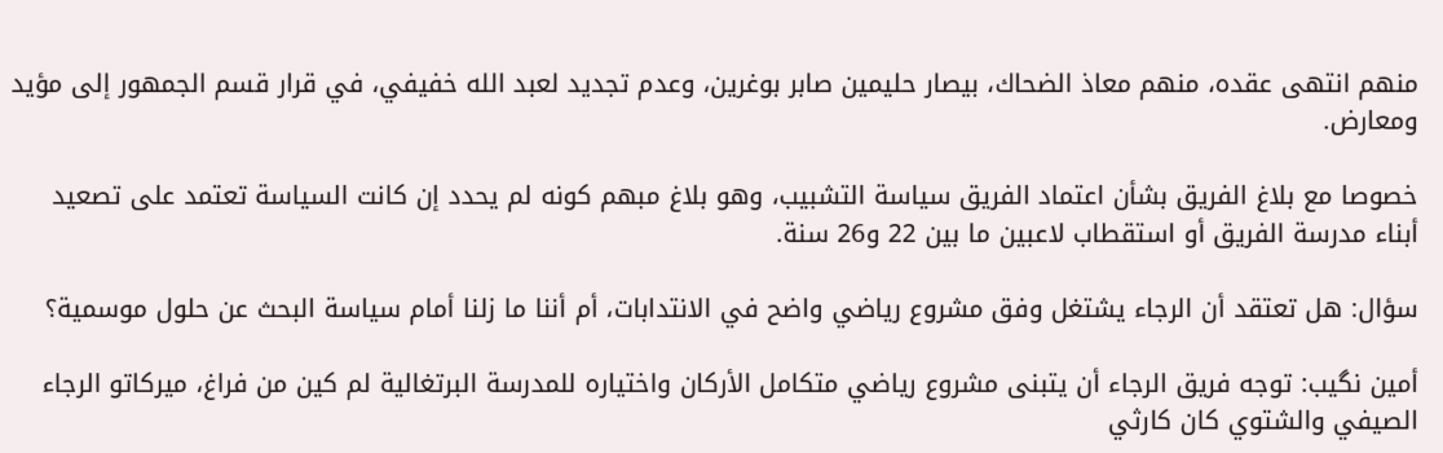منهم انتهى عقده، منهم معاذ الضحاك، بيصار حليمين صابر بوغرين، وعدم تجديد لعبد الله خفيفي، في قرار قسم الجمهور إلى مؤيد ومعارض.

خصوصا مع بلاغ الفريق بشأن اعتماد الفريق سياسة التشبيب، وهو بلاغ مبهم كونه لم يحدد إن كانت السياسة تعتمد على تصعيد أبناء مدرسة الفريق أو استقطاب لاعبين ما بين 22 و26 سنة.

سؤال: هل تعتقد أن الرجاء يشتغل وفق مشروع رياضي واضح في الانتدابات، أم أننا ما زلنا أمام سياسة البحث عن حلول موسمية؟

أمين نگيب: توجه فريق الرجاء أن يتبنى مشروع رياضي متكامل الأركان واختياره للمدرسة البرتغالية لم كين من فراغ، ميركاتو الرجاء الصيفي والشتوي كان كارثي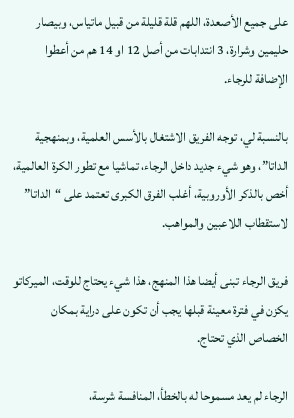على جميع الأصعدة، اللهم قلة قليلة من قبيل ماتياس، وبيصار حليمين وشرارة، 3 انتدابات من أصل 12 او 14 هم من أعطوا الإضافة للرجاء.

بالنسبة لي، توجه الفريق الاشتغال بالأسس العلمية، وبمنهجية الداتا”، وهو شيء جديد داخل الرجاء، تماشيا مع تطور الكرة العالمية، أخص بالذكر الأوروبية، أغلب الفرق الكبرى تعتمد على “الداتا” لاستقطاب اللاعبين والمواهب.

فريق الرجاء تبنى أيضا هذا المنهج، هذا شيء يحتاج للوقت، الميركاتو يكزن في فترة معينة قبلها يجب أن تكون على دراية بمكان الخصاص الذي تحتاج.

الرجاء لم يعد مسموحا له بالخطأ، المنافسة شرسة،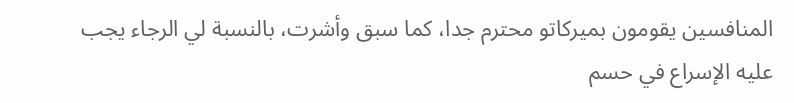المنافسين يقومون بميركاتو محترم جدا، كما سبق وأشرت، بالنسبة لي الرجاء يجب عليه الإسراع في حسم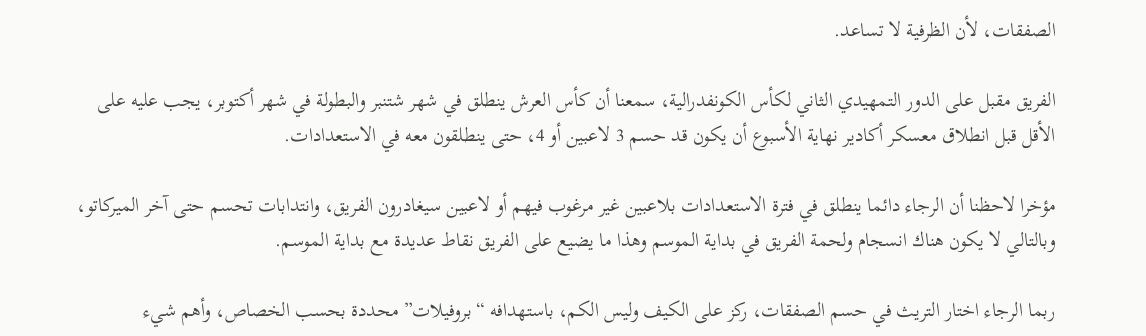الصفقات، لأن الظرفية لا تساعد.

الفريق مقبل على الدور التمهيدي الثاني لكأس الكونفدرالية، سمعنا أن كأس العرش ينطلق في شهر شتنبر والبطولة في شهر أكتوبر، يجب عليه على الأقل قبل انطلاق معسكر أكادير نهاية الأسبوع أن يكون قد حسم 3 لاعبين أو 4، حتى ينطلقون معه في الاستعدادات.

مؤخرا لاحظنا أن الرجاء دائما ينطلق في فترة الاستعدادات بلاعبين غير مرغوب فيهم أو لاعبين سيغادرون الفريق، وانتدابات تحسم حتى آخر الميركاتو، وبالتالي لا يكون هناك انسجام ولحمة الفريق في بداية الموسم وهذا ما يضيع على الفريق نقاط عديدة مع بداية الموسم.

ربما الرجاء اختار التريث في حسم الصفقات، ركز على الكيف وليس الكم، باستهدافه “بروفيلات” محددة بحسب الخصاص، وأهم شيء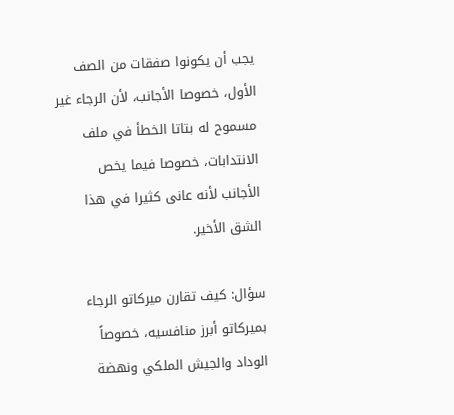يجب أن يكونوا صفقات من الصف الأول، خصوصا الأجانب، لأن الرجاء غير مسموح له بتاتا الخطأ في ملف الانتدابات، خصوصا فيما يخص الأجانب لأنه عانى كثيرا في هذا الشق الأخير.

سؤال: كيف تقارن ميركاتو الرجاء بميركاتو أبرز منافسيه، خصوصاً الوداد والجيش الملكي ونهضة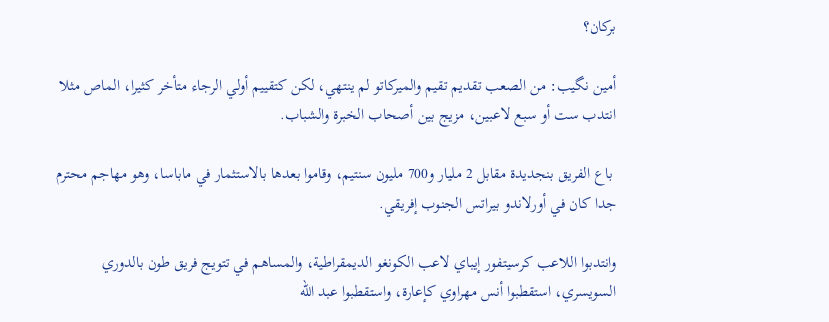بركان؟

أمين نگيب: من الصعب تقديم تقيم والميركاتو لم ينتهي، لكن كتقييم أولي الرجاء متأخر كثيرا، الماص مثلا انتدب ست أو سبع لاعبين، مزيج بين أصحاب الخبرة والشباب.

 باع الفريق بنجديدة مقابل 2 مليار و700 مليون سنتيم، وقاموا بعدها بالاستثمار في ماباسا، وهو مهاجم محترم جدا كان في أورلاندو بيراتس الجنوب إفريقي.

وانتدبوا اللاعب كرسيتفور إيباي لاعب الكونغو الديمقراطية، والمساهم في تتويج فريق طون بالدوري السويسري، استقطبوا أنس مهراوي كإعارة، واستقطبوا عبد الله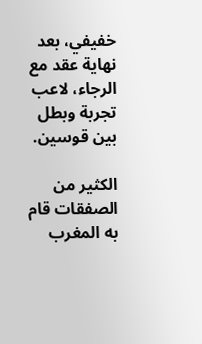خفيفي، بعد نهاية عقد مع الرجاء، لاعب تجربة وبطل بين قوسين.

الكثير من الصفقات قام به المغرب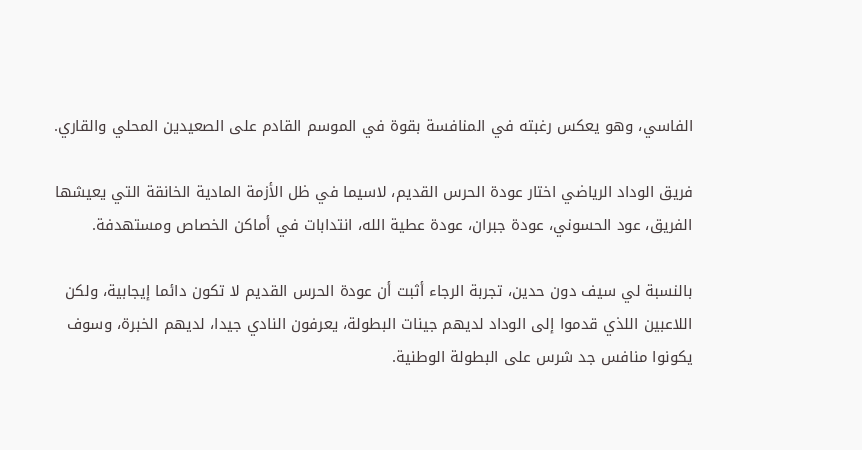الفاسي، وهو يعكس رغبته في المنافسة بقوة في الموسم القادم على الصعيدين المحلي والقاري.

فريق الوداد الرياضي اختار عودة الحرس القديم، لاسيما في ظل الأزمة المادية الخانقة التي يعيشها الفريق، عود الحسوني، عودة جبران، عودة عطية الله، انتدابات في أماكن الخصاص ومستهدفة.

بالنسبة لي سيف دون حدين، تجربة الرجاء أثبت أن عودة الحرس القديم لا تكون دائما إيجابية، ولكن اللاعبين اللذي قدموا إلى الوداد لديهم جينات البطولة، يعرفون النادي جيدا، لديهم الخبرة، وسوف يكونوا منافس جد شرس على البطولة الوطنية.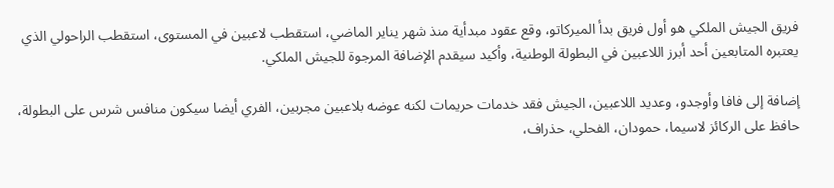فريق الجيش الملكي هو أول فريق بدأ الميركاتو، وقع عقود مبدأية منذ شهر يناير الماضي، استقطب لاعبين في المستوى، استقطب الراحولي الذي يعتبره المتابعين أحد أبرز اللاعبين في البطولة الوطنية، وأكيد سيقدم الإضافة المرجوة للجيش الملكي.

إضافة إلى فافا وأوجدو، وعديد اللاعبين، الجيش فقد خدمات حريمات لكنه عوضه بلاعبين مجربين، الفري أيضا سيكون منافس شرس على البطولة، حافظ على الركائز لاسيما، حمودان، الفحلي، حذراف،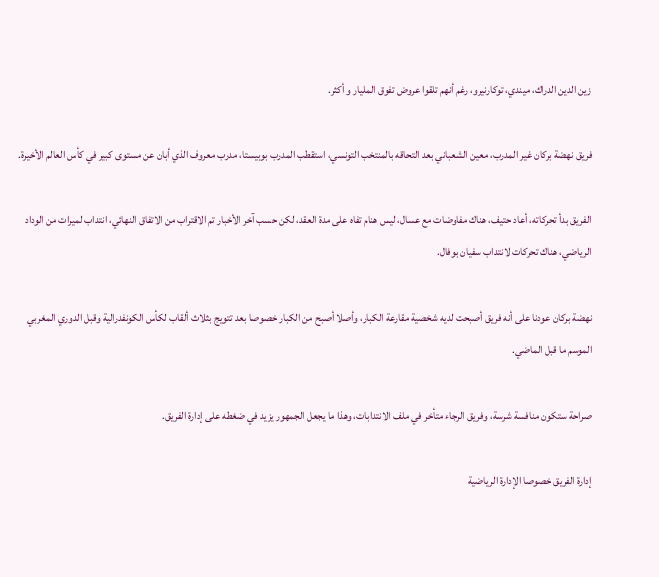زين الدين الدراك، ميندي، توكارنيرو، رغم أنهم تلقوا عروض تفوق المليار و أكثر.

فريق نهضة بركان غير المدرب، معين الشعباني بعد التحاقه بالمنتخب التونسي، استقطب المدرب بوبيستا، مدرب معروف الذي أبان عن مستوى كبير في كأس العالم الأخيرة.

الفريق بدأ تحركاته، أعاد حتيف، هناك مفاوضات مع عسال، ليس هنام تفاه على مدة العقد، لكن حسب آخر الأخبار تم الاقتراب من الاتفاق النهائي، انتداب لميرات من الوداد الرياضي، هناك تحركات لانتداب سفيان بوفال.

نهضة بركان عودنا على أنه فريق أصبحت لديه شخصية مقارعة الكبار، وأصلا أصبح من الكبار خصوصا بعد تتويج بثلاث ألقاب لكأس الكونفدرالية وقبل الدوري المغربي الموسم ما قبل الماضي.

صراحة ستكون منافسة شرسة، وفريق الرجاء متأخر في ملف الانتدابات، وهذا ما يجعل الجمهور يزيد في ضغطه على إدارة الفريق.

إدارة الفريق خصوصا الإدارة الرياضية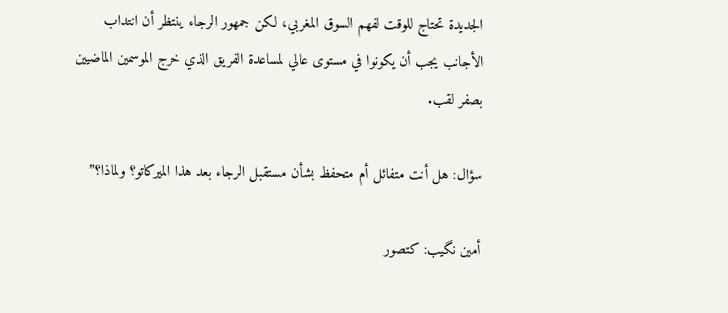الجديدة تحتاج للوقت لفهم السوق المغربي، لكن جمهور الرجاء ينتظر أن انتداب الأجانب يجب أن يكونوا في مستوى عالي لمساعدة الفريق الذي خرج الموسمين الماضيين بصفر لقب.

سؤال: هل أنت متفائل أم متحفظ بشأن مستقبل الرجاء بعد هذا الميركاتو؟ ولماذا؟”

أمين نگيب: كتصور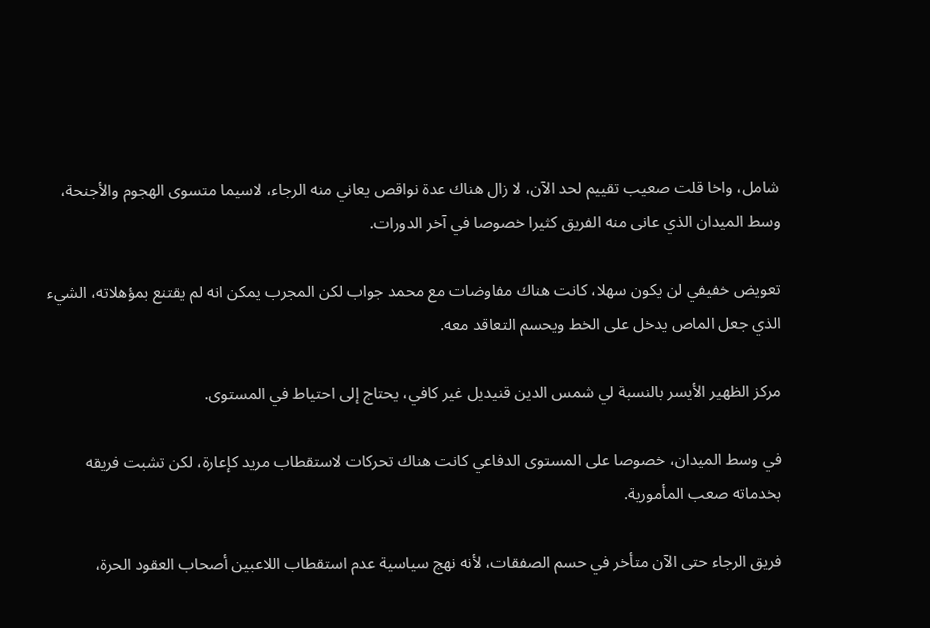شامل، واخا قلت صعيب تقييم لحد الآن، لا زال هناك عدة نواقص يعاني منه الرجاء، لاسيما متسوى الهجوم والأجنحة، وسط الميدان الذي عانى منه الفريق كثيرا خصوصا في آخر الدورات.

تعويض خفيفي لن يكون سهلا، كانت هناك مفاوضات مع محمد جواب لكن المجرب يمكن انه لم يقتنع بمؤهلاته، الشيء الذي جعل الماص يدخل على الخط ويحسم التعاقد معه.

مركز الظهير الأيسر بالنسبة لي شمس الدين قنيديل غير كافي، يحتاج إلى احتياط في المستوى.

في وسط الميدان، خصوصا على المستوى الدفاعي كانت هناك تحركات لاستقطاب مريد كإعارة، لكن تشبت فريقه بخدماته صعب المأمورية.

فريق الرجاء حتى الآن متأخر في حسم الصفقات، لأنه نهج سياسية عدم استقطاب اللاعبين أصحاب العقود الحرة،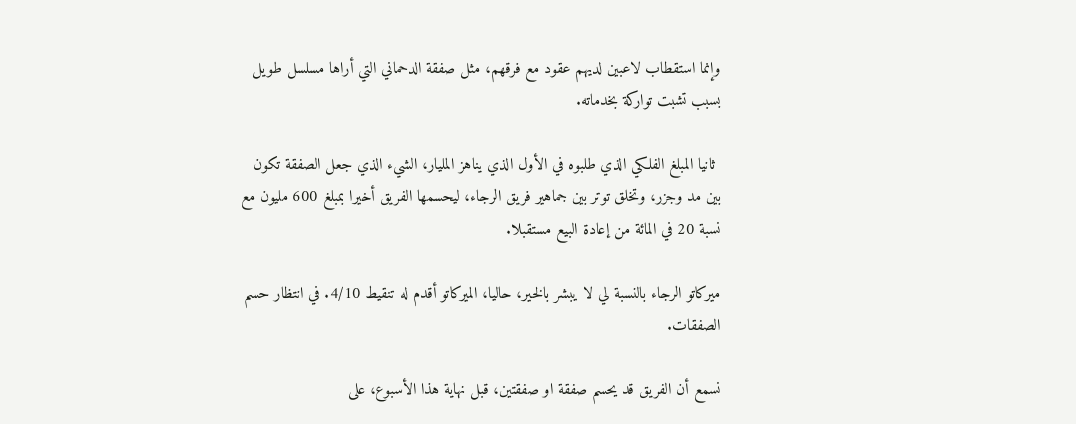وإنما استقطاب لاعبين لديهم عقود مع فرقهم، مثل صفقة الدحماني التي أراها مسلسل طويل بسبب تشبت تواركة بخدماته.

 ثانيا المبلغ الفلكي الذي طلبوه في الأول الذي يناهز المليار، الشيء الذي جعل الصفقة تكون بين مد وجزر، وتخلق توتر بين جماهير فريق الرجاء، ليحسمها الفريق أخيرا بمبلغ 600 مليون مع نسبة 20 في المائة من إعادة البيع مستقبلا.

ميركاتو الرجاء بالنسبة لي لا يبشر بالخير، حاليا، الميركاتو أقدم له تنقيط 4/10. في انتظار حسم الصفقات.

نسمع أن الفريق قد يحسم صفقة او صفقتين، قبل نهاية هذا الأسبوع، على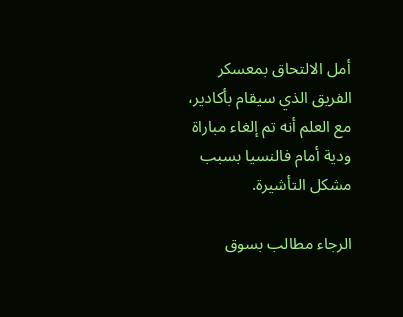أمل الالتحاق بمعسكر الفريق الذي سيقام بأكادير، مع العلم أنه تم إلغاء مباراة ودية أمام فالنسيا بسبب مشكل التأشيرة.

الرجاء مطالب بسوق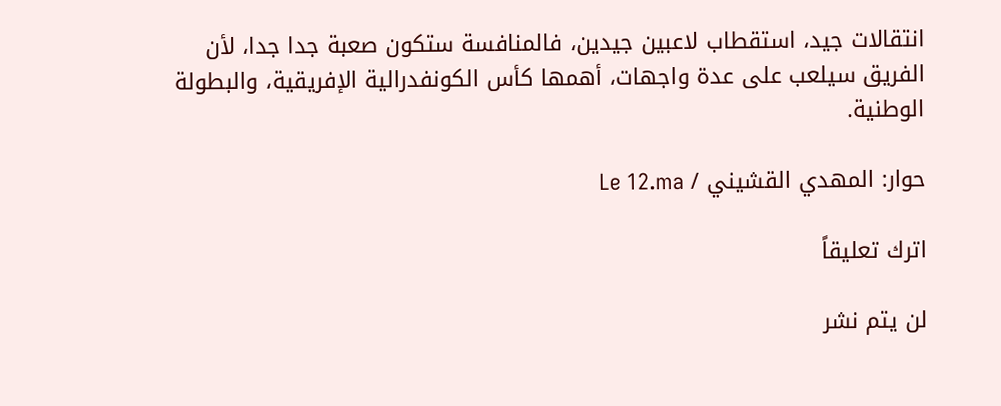انتقالات جيد، استقطاب لاعبين جيدين، فالمنافسة ستكون صعبة جدا جدا، لأن الفريق سيلعب على عدة واجهات، أهمها كأس الكونفدرالية الإفريقية، والبطولة الوطنية.

حوار: المهدي القشيني / Le 12.ma

اترك تعليقاً

لن يتم نشر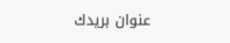عنوان بريدك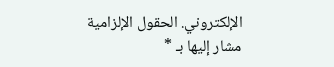الإلكتروني. الحقول الإلزامية مشار إليها بـ *